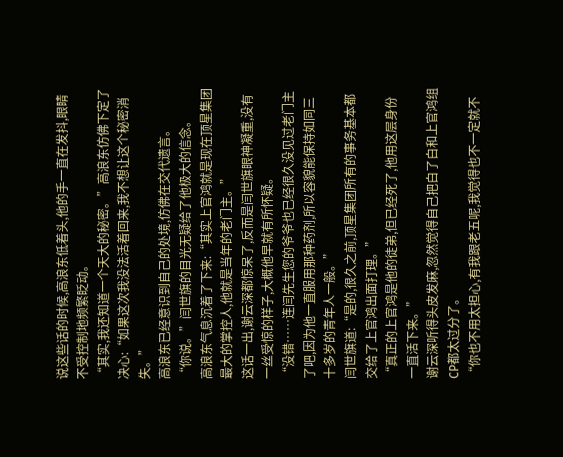说这些话的时候,高浪东低着头,他的手一直在发抖,眼睛不受控制地频繁眨动。
“其实,我还知道一个天大的秘密。”高浪东仿佛下定了决心:“如果这次我没法活着回来,我不想让这个秘密消失。”
高浪东已经意识到自己的处境,仿佛在交代遗言。
“你说。”闫世旗的目光无疑给了他极大的信念。
高浪东气息沉着了下来:“其实上官鸿就是现在顶星集团最大的掌控人,他就是当年的老门主。”
这话一出,谢云深都惊呆了,反而是闫世旗眼神凝重,没有一丝受惊的样子,大概他早就有所怀疑。
“没错……连闫先生您的爷爷也已经很久没见过老门主了吧,因为他一直服用那种药剂,所以容貌能保持如同三十多岁的青年人一般。”
闫世旗道:“是的,很久之前,顶星集团所有的事务基本都交给了上官鸿出面打理。”
“真正的上官鸿是他的徒弟,但已经死了,他用这层身份一直活下来。”
谢云深听得头皮发麻,忽然觉得自己把白了白和上官鸿组CP都太过分了。
“你也不用太担心,有我跟老五呢,我觉得也不一定就不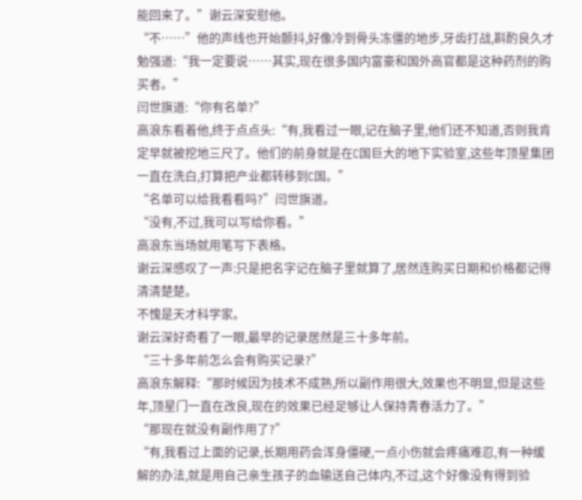能回来了。”谢云深安慰他。
“不……”他的声线也开始颤抖,好像冷到骨头冻僵的地步,牙齿打战,斟酌良久才勉强道:“我一定要说……其实,现在很多国内富豪和国外高官都是这种药剂的购买者。”
闫世旗道:“你有名单?”
高浪东看着他,终于点点头:“有,我看过一眼,记在脑子里,他们还不知道,否则我肯定早就被挖地三尺了。他们的前身就是在C国巨大的地下实验室,这些年顶星集团一直在洗白,打算把产业都转移到C国。”
“名单可以给我看看吗?”闫世旗道。
“没有,不过,我可以写给你看。”
高浪东当场就用笔写下表格。
谢云深感叹了一声:只是把名字记在脑子里就算了,居然连购买日期和价格都记得清清楚楚。
不愧是天才科学家。
谢云深好奇看了一眼,最早的记录居然是三十多年前。
“三十多年前怎么会有购买记录?”
高浪东解释:“那时候因为技术不成熟,所以副作用很大,效果也不明显,但是这些年,顶星门一直在改良,现在的效果已经足够让人保持青春活力了。”
“那现在就没有副作用了?”
“有,我看过上面的记录,长期用药会浑身僵硬,一点小伤就会疼痛难忍,有一种缓解的办法,就是用自己亲生孩子的血输送自己体内,不过,这个好像没有得到验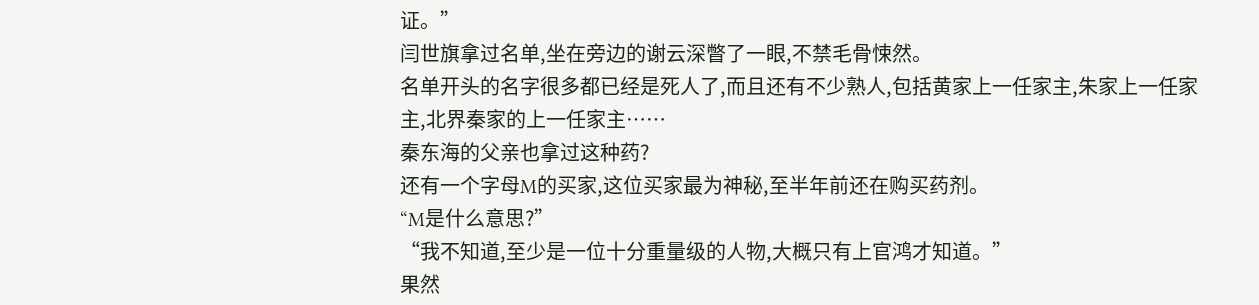证。”
闫世旗拿过名单,坐在旁边的谢云深瞥了一眼,不禁毛骨悚然。
名单开头的名字很多都已经是死人了,而且还有不少熟人,包括黄家上一任家主,朱家上一任家主,北界秦家的上一任家主……
秦东海的父亲也拿过这种药?
还有一个字母M的买家,这位买家最为神秘,至半年前还在购买药剂。
“M是什么意思?”
“我不知道,至少是一位十分重量级的人物,大概只有上官鸿才知道。”
果然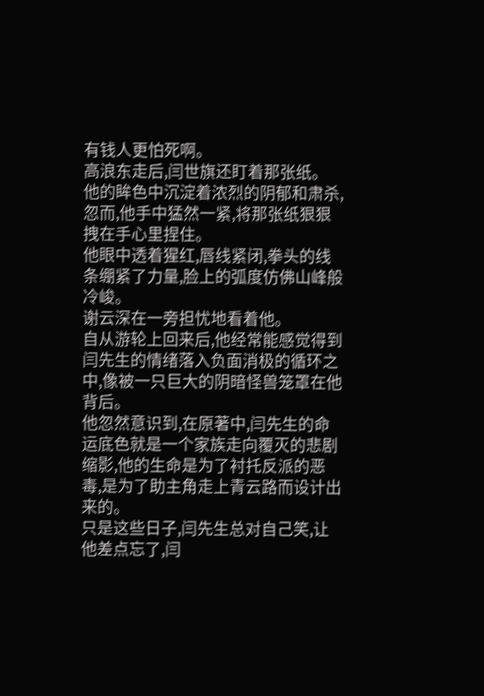有钱人更怕死啊。
高浪东走后,闫世旗还盯着那张纸。
他的眸色中沉淀着浓烈的阴郁和肃杀,忽而,他手中猛然一紧,将那张纸狠狠拽在手心里捏住。
他眼中透着猩红,唇线紧闭,拳头的线条绷紧了力量,脸上的弧度仿佛山峰般冷峻。
谢云深在一旁担忧地看着他。
自从游轮上回来后,他经常能感觉得到闫先生的情绪落入负面消极的循环之中,像被一只巨大的阴暗怪兽笼罩在他背后。
他忽然意识到,在原著中,闫先生的命运底色就是一个家族走向覆灭的悲剧缩影,他的生命是为了衬托反派的恶毒,是为了助主角走上青云路而设计出来的。
只是这些日子,闫先生总对自己笑,让他差点忘了,闫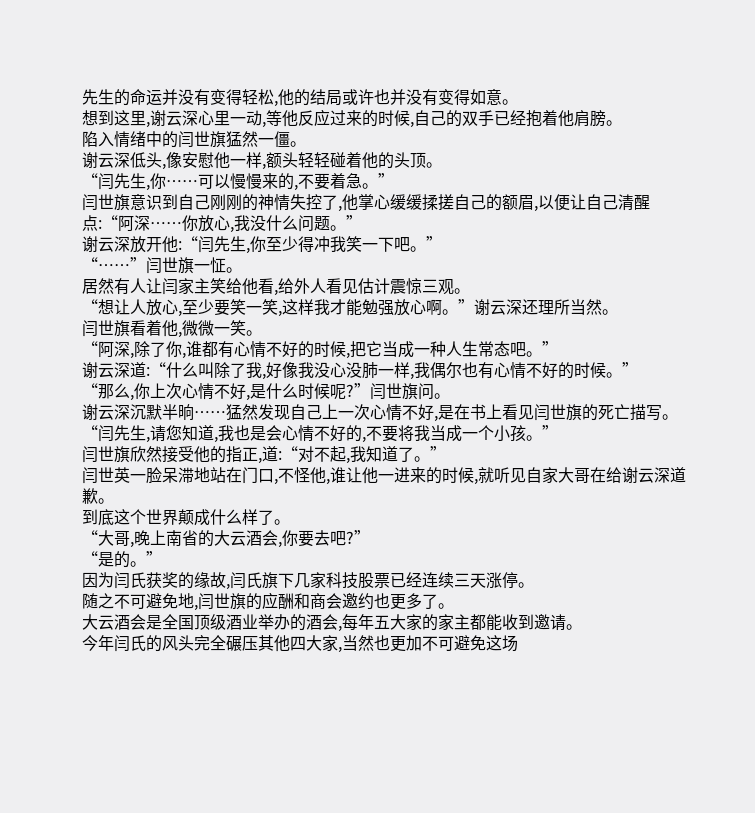先生的命运并没有变得轻松,他的结局或许也并没有变得如意。
想到这里,谢云深心里一动,等他反应过来的时候,自己的双手已经抱着他肩膀。
陷入情绪中的闫世旗猛然一僵。
谢云深低头,像安慰他一样,额头轻轻碰着他的头顶。
“闫先生,你……可以慢慢来的,不要着急。”
闫世旗意识到自己刚刚的神情失控了,他掌心缓缓揉搓自己的额眉,以便让自己清醒点:“阿深……你放心,我没什么问题。”
谢云深放开他:“闫先生,你至少得冲我笑一下吧。”
“……”闫世旗一怔。
居然有人让闫家主笑给他看,给外人看见估计震惊三观。
“想让人放心,至少要笑一笑,这样我才能勉强放心啊。”谢云深还理所当然。
闫世旗看着他,微微一笑。
“阿深,除了你,谁都有心情不好的时候,把它当成一种人生常态吧。”
谢云深道:“什么叫除了我,好像我没心没肺一样,我偶尔也有心情不好的时候。”
“那么,你上次心情不好,是什么时候呢?”闫世旗问。
谢云深沉默半晌……猛然发现自己上一次心情不好,是在书上看见闫世旗的死亡描写。
“闫先生,请您知道,我也是会心情不好的,不要将我当成一个小孩。”
闫世旗欣然接受他的指正,道:“对不起,我知道了。”
闫世英一脸呆滞地站在门口,不怪他,谁让他一进来的时候,就听见自家大哥在给谢云深道歉。
到底这个世界颠成什么样了。
“大哥,晚上南省的大云酒会,你要去吧?”
“是的。”
因为闫氏获奖的缘故,闫氏旗下几家科技股票已经连续三天涨停。
随之不可避免地,闫世旗的应酬和商会邀约也更多了。
大云酒会是全国顶级酒业举办的酒会,每年五大家的家主都能收到邀请。
今年闫氏的风头完全碾压其他四大家,当然也更加不可避免这场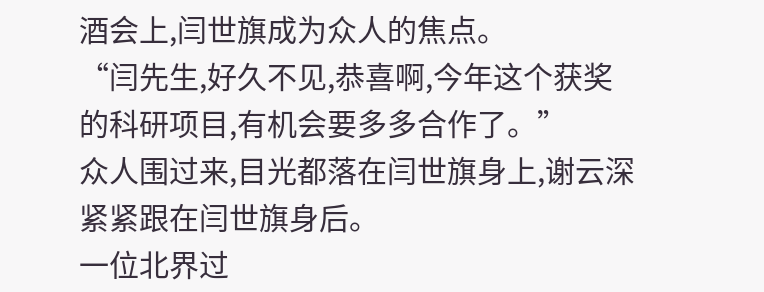酒会上,闫世旗成为众人的焦点。
“闫先生,好久不见,恭喜啊,今年这个获奖的科研项目,有机会要多多合作了。”
众人围过来,目光都落在闫世旗身上,谢云深紧紧跟在闫世旗身后。
一位北界过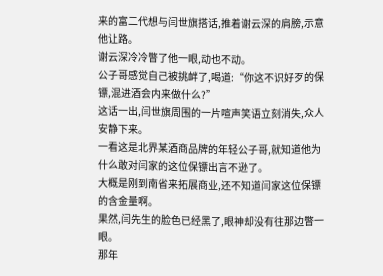来的富二代想与闫世旗搭话,推着谢云深的肩膀,示意他让路。
谢云深冷冷瞥了他一眼,动也不动。
公子哥感觉自己被挑衅了,喝道:“你这不识好歹的保镖,混进酒会内来做什么?”
这话一出,闫世旗周围的一片喧声笑语立刻消失,众人安静下来。
一看这是北界某酒商品牌的年轻公子哥,就知道他为什么敢对闫家的这位保镖出言不逊了。
大概是刚到南省来拓展商业,还不知道闫家这位保镖的含金量啊。
果然,闫先生的脸色已经黑了,眼神却没有往那边瞥一眼。
那年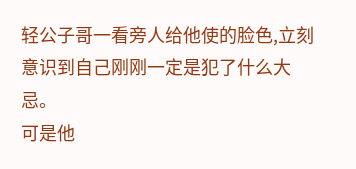轻公子哥一看旁人给他使的脸色,立刻意识到自己刚刚一定是犯了什么大忌。
可是他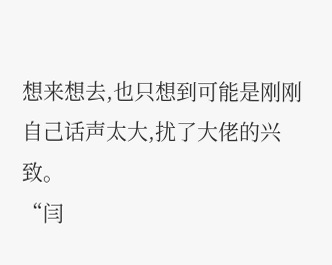想来想去,也只想到可能是刚刚自己话声太大,扰了大佬的兴致。
“闫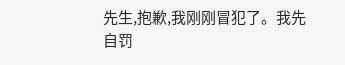先生,抱歉,我刚刚冒犯了。我先自罚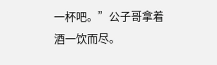一杯吧。”公子哥拿着酒一饮而尽。